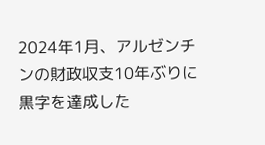2024年1月、アルゼンチンの財政収支10年ぶりに黒字を達成した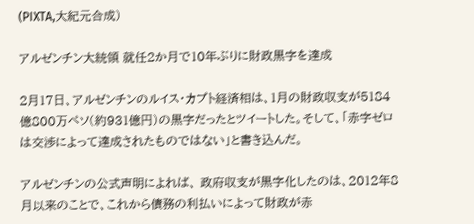(PIXTA,大紀元合成)

アルゼンチン大統領 就任2か月で10年ぶりに財政黒字を達成

2月17日、アルゼンチンのルイス・カプト経済相は、1月の財政収支が5184億800万ペソ(約931億円)の黒字だったとツイートした。そして、「赤字ゼロは交渉によって達成されたものではない」と書き込んだ。

アルゼンチンの公式声明によれば、 政府収支が黒字化したのは、2012年8月以来のことで、これから債務の利払いによって財政が赤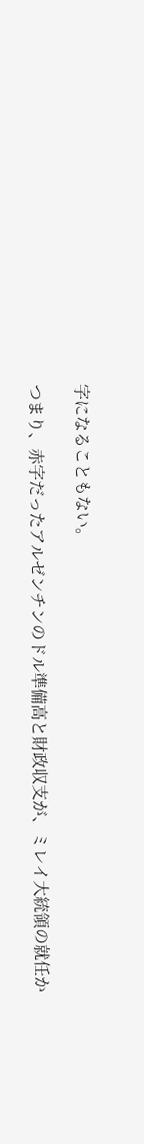字になることもない。

つまり、赤字だったアルゼンチンのドル準備高と財政収支が、ミレイ大統領の就任か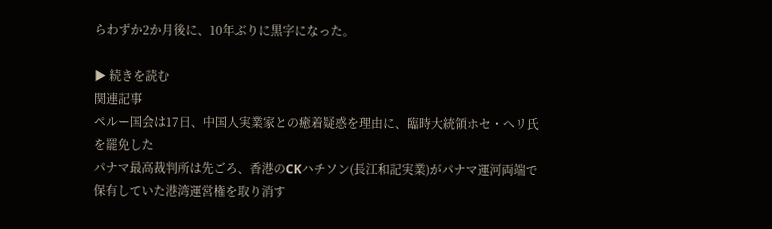らわずか2か月後に、10年ぶりに黒字になった。

▶ 続きを読む
関連記事
ペルー国会は17日、中国人実業家との癒着疑惑を理由に、臨時大統領ホセ・へリ氏を罷免した
パナマ最高裁判所は先ごろ、香港のCKハチソン(長江和記実業)がパナマ運河両端で保有していた港湾運営権を取り消す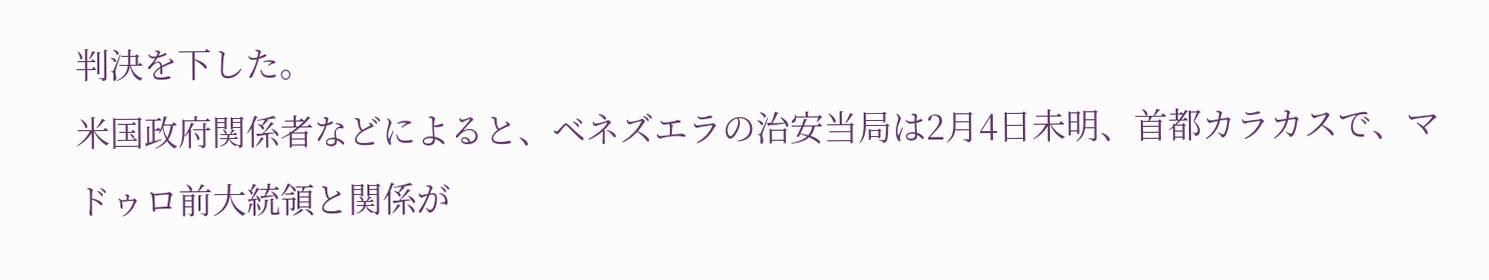判決を下した。
米国政府関係者などによると、ベネズエラの治安当局は2月4日未明、首都カラカスで、マドゥロ前大統領と関係が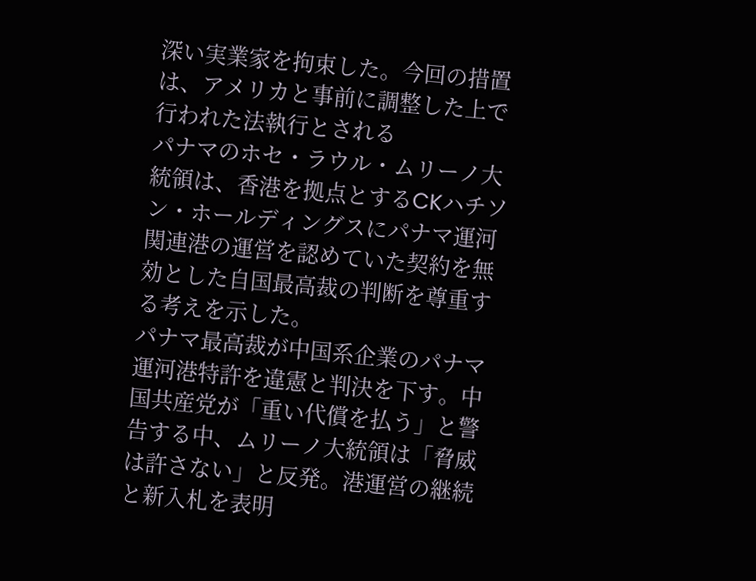深い実業家を拘束した。今回の措置は、アメリカと事前に調整した上で行われた法執行とされる
パナマのホセ・ラウル・ムリーノ大統領は、香港を拠点とするCKハチソン・ホールディングスにパナマ運河関連港の運営を認めていた契約を無効とした自国最高裁の判断を尊重する考えを示した。
パナマ最高裁が中国系企業のパナマ運河港特許を違憲と判決を下す。中国共産党が「重い代償を払う」と警告する中、ムリーノ大統領は「脅威は許さない」と反発。港運営の継続と新入札を表明